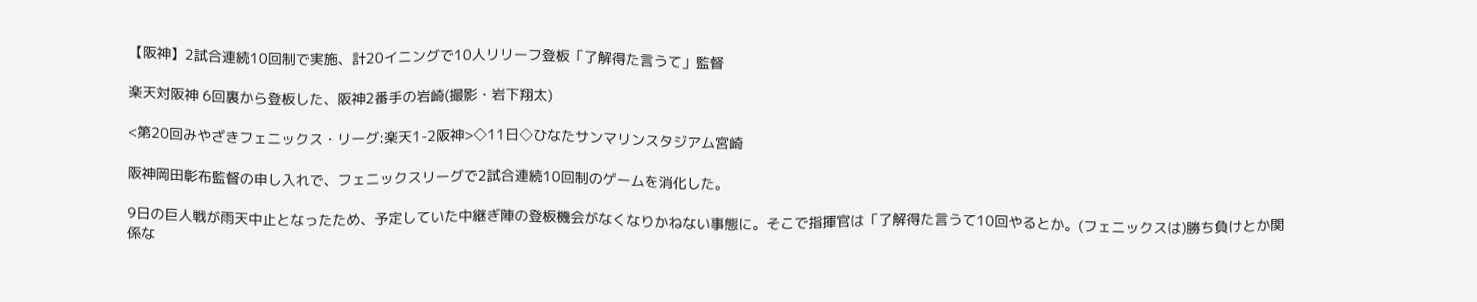【阪神】2試合連続10回制で実施、計20イニングで10人リリーフ登板「了解得た言うて」監督

楽天対阪神 6回裏から登板した、阪神2番手の岩崎(撮影・岩下翔太)

<第20回みやざきフェニックス・リーグ:楽天1-2阪神>◇11日◇ひなたサンマリンスタジアム宮崎

阪神岡田彰布監督の申し入れで、フェニックスリーグで2試合連続10回制のゲームを消化した。

9日の巨人戦が雨天中止となったため、予定していた中継ぎ陣の登板機会がなくなりかねない事態に。そこで指揮官は「了解得た言うて10回やるとか。(フェニックスは)勝ち負けとか関係な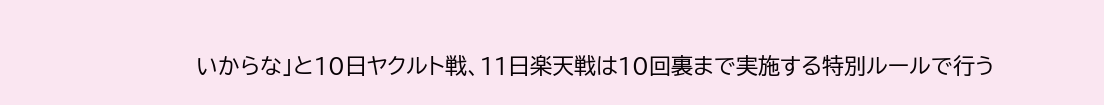いからな」と10日ヤクルト戦、11日楽天戦は10回裏まで実施する特別ルールで行う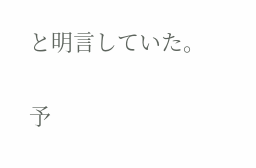と明言していた。

予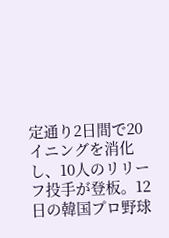定通り2日間で20イニングを消化し、10人のリリーフ投手が登板。12日の韓国プロ野球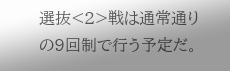選抜<2>戦は通常通りの9回制で行う予定だ。